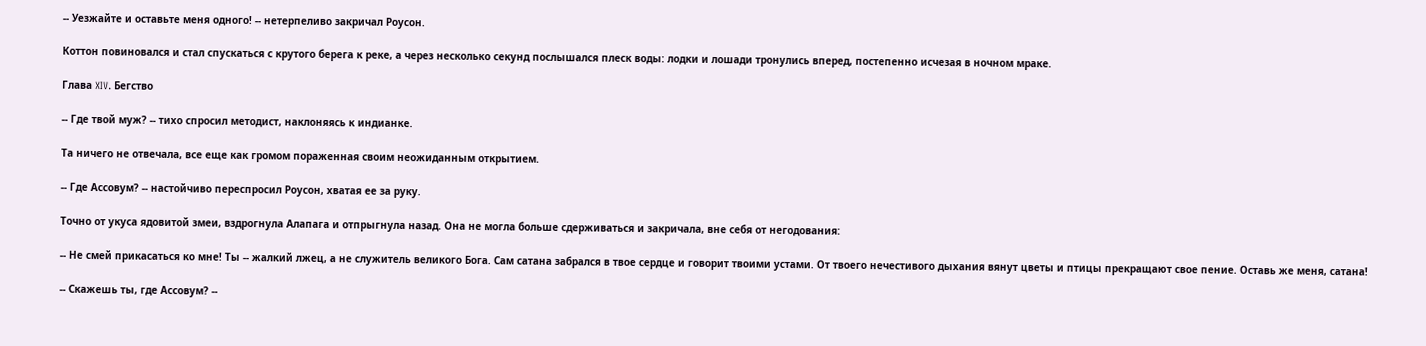-- Уезжайте и оставьте меня одного! -- нетерпеливо закричал Роусон.

Коттон повиновался и стал спускаться с крутого берега к реке, а через несколько секунд послышался плеск воды: лодки и лошади тронулись вперед, постепенно исчезая в ночном мраке.

Глава XIV. Бегство

-- Где твой муж? -- тихо спросил методист, наклоняясь к индианке.

Та ничего не отвечала, все еще как громом пораженная своим неожиданным открытием.

-- Где Ассовум? -- настойчиво переспросил Роусон, хватая ее за руку.

Точно от укуса ядовитой змеи, вздрогнула Алапага и отпрыгнула назад. Она не могла больше сдерживаться и закричала, вне себя от негодования:

-- Не смей прикасаться ко мне! Ты -- жалкий лжец, а не служитель великого Бога. Сам сатана забрался в твое сердце и говорит твоими устами. От твоего нечестивого дыхания вянут цветы и птицы прекращают свое пение. Оставь же меня, сатана!

-- Скажешь ты, где Ассовум? --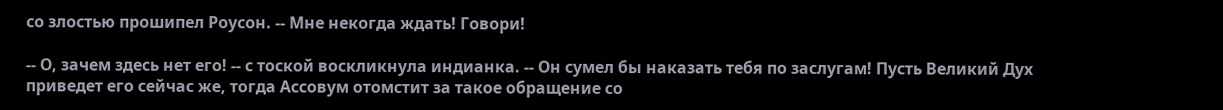со злостью прошипел Роусон. -- Мне некогда ждать! Говори!

-- О, зачем здесь нет его! -- с тоской воскликнула индианка. -- Он сумел бы наказать тебя по заслугам! Пусть Великий Дух приведет его сейчас же, тогда Ассовум отомстит за такое обращение со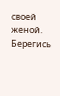своей женой. Берегись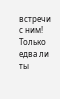встречи с ним! Только едва ли ты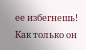ее избегнешь! Как только он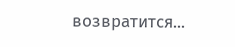возвратится...